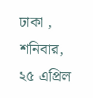ঢাকা , শনিবার, ২৫ এপ্রিল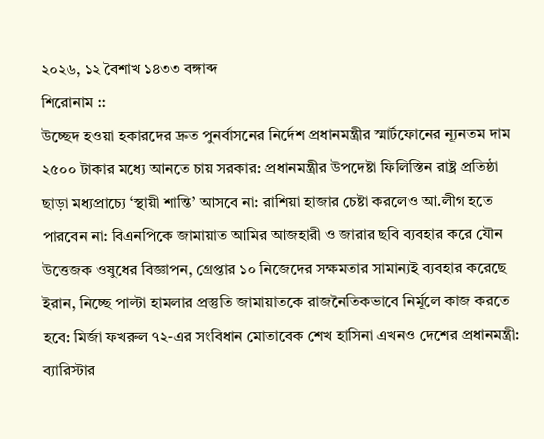২০২৬, ১২ বৈশাখ ১৪৩৩ বঙ্গাব্দ
শিরোনাম ::
উচ্ছেদ হওয়া হকারদের দ্রুত পুনর্বাসনের নির্দেশ প্রধানমন্ত্রীর স্মার্টফোনের ন্যূনতম দাম ২৫০০ টাকার মধ্যে আনতে চায় সরকার: প্রধানমন্ত্রীর উপদেষ্টা ফিলিস্তিন রাষ্ট্র প্রতিষ্ঠা ছাড়া মধ্যপ্রাচ্যে ‘স্থায়ী শান্তি’ আসবে না: রাশিয়া হাজার চেষ্টা করলেও আ.লীগ হতে পারবেন না: বিএনপিকে জামায়াত আমির আজহারী ও জারার ছবি ব্যবহার করে যৌন উত্তেজক ওষুধের বিজ্ঞাপন, গ্রেপ্তার ১০ নিজেদের সক্ষমতার সামান্যই ব্যবহার করেছে ইরান, নিচ্ছে পাল্টা হামলার প্রস্তুতি জামায়াতকে রাজনৈতিকভাবে নির্মূলে কাজ করতে হবে: মির্জা ফখরুল ৭২-এর সংবিধান মোতাবেক শেখ হাসিনা এখনও দেশের প্রধানমন্ত্রী: ব্যারিস্টার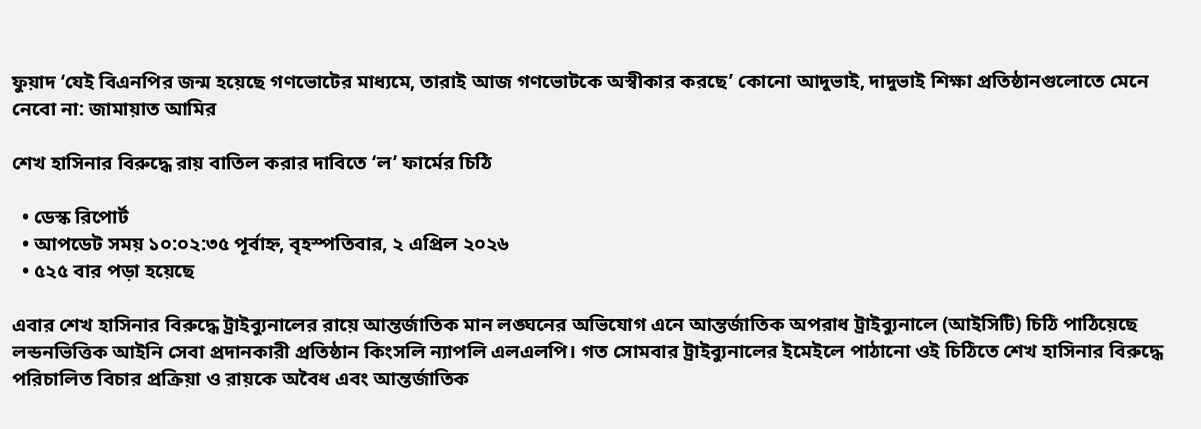ফুয়াদ ‘যেই বিএনপির জন্ম হয়েছে গণভোটের মাধ্যমে, তারাই আজ গণভোটকে অস্বীকার করছে’ কোনো আদুভাই, দাদুভাই শিক্ষা প্রতিষ্ঠানগুলোতে মেনে নেবো না: জামায়াত আমির

শেখ হাসিনার বিরুদ্ধে রায় বাতিল করার দাবিতে ‘ল’ ফার্মের চিঠি

  • ডেস্ক রিপোর্ট
  • আপডেট সময় ১০:০২:৩৫ পূর্বাহ্ন, বৃহস্পতিবার, ২ এপ্রিল ২০২৬
  • ৫২৫ বার পড়া হয়েছে

এবার শেখ হাসিনার বিরুদ্ধে ট্রাইব্যুনালের রায়ে আন্তর্জাতিক মান লঙ্ঘনের অভিযোগ এনে আন্তর্জাতিক অপরাধ ট্রাইব্যুনালে (আইসিটি) চিঠি পাঠিয়েছে লন্ডনভিত্তিক আইনি সেবা প্রদানকারী প্রতিষ্ঠান কিংসলি ন্যাপলি এলএলপি। গত সোমবার ট্রাইব্যুনালের ইমেইলে পাঠানো ওই চিঠিতে শেখ হাসিনার বিরুদ্ধে পরিচালিত বিচার প্রক্রিয়া ও রায়কে অবৈধ এবং আন্তর্জাতিক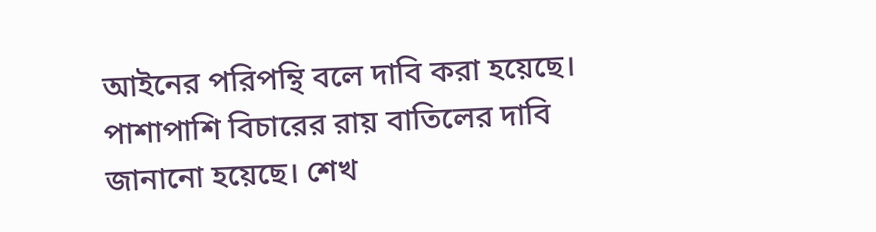আইনের পরিপন্থি বলে দাবি করা হয়েছে। পাশাপাশি বিচারের রায় বাতিলের দাবি জানানো হয়েছে। শেখ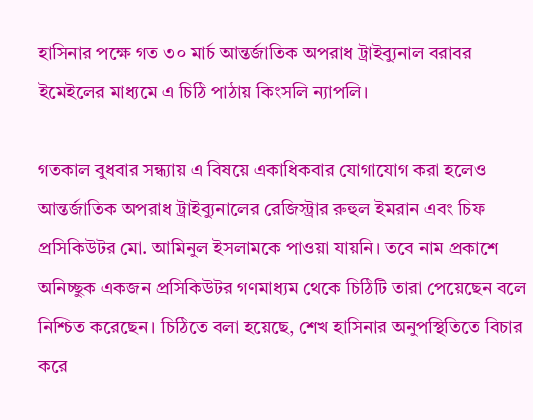হাসিনার পক্ষে গত ৩০ মার্চ আন্তর্জাতিক অপরাধ ট্রাইব্যুনাল বরাবর ইমেইলের মাধ্যমে এ চিঠি পাঠায় কিংসলি ন্যাপলি।

গতকাল বুধবার সন্ধ্যায় এ বিষয়ে একাধিকবার যোগাযোগ করা হলেও আন্তর্জাতিক অপরাধ ট্রাইব্যুনালের রেজিস্ট্রার রুহুল ইমরান এবং চিফ প্রসিকিউটর মো. আমিনুল ইসলামকে পাওয়া যায়নি। তবে নাম প্রকাশে অনিচ্ছুক একজন প্রসিকিউটর গণমাধ্যম থেকে চিঠিটি তারা পেয়েছেন বলে নিশ্চিত করেছেন। চিঠিতে বলা হয়েছে, শেখ হাসিনার অনুপস্থিতিতে বিচার করে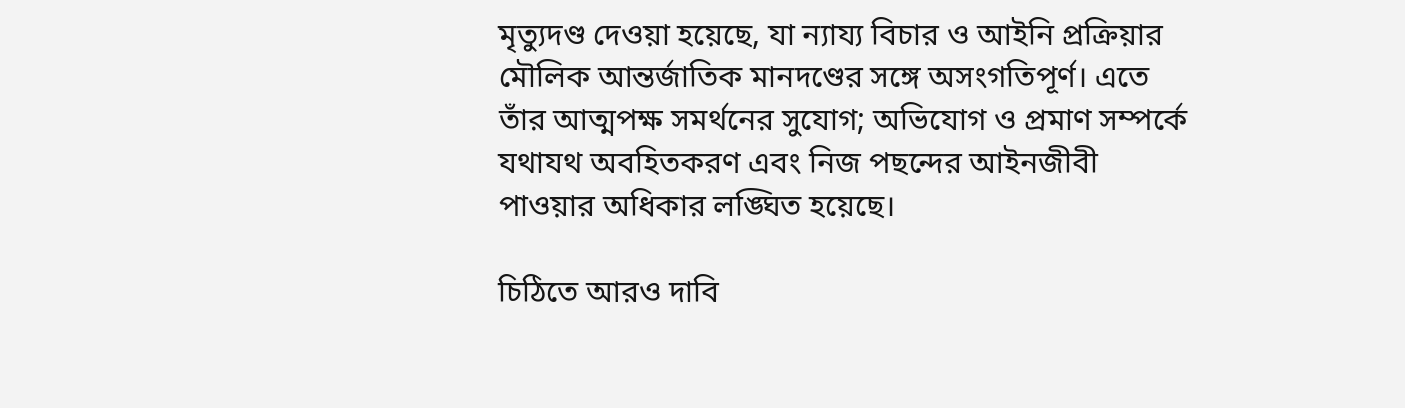মৃত্যুদণ্ড দেওয়া হয়েছে, যা ন্যায্য বিচার ও আইনি প্রক্রিয়ার মৌলিক আন্তর্জাতিক মানদণ্ডের সঙ্গে অসংগতিপূর্ণ। এতে তাঁর আত্মপক্ষ সমর্থনের সুযোগ; অভিযোগ ও প্রমাণ সম্পর্কে যথাযথ অবহিতকরণ এবং নিজ পছন্দের আইনজীবী পাওয়ার অধিকার লঙ্ঘিত হয়েছে।

চিঠিতে আরও দাবি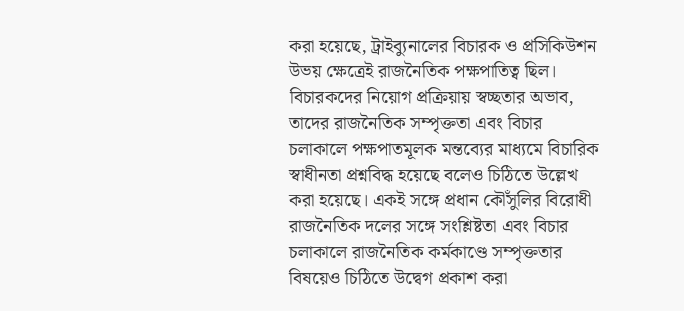করা হয়েছে, ট্রাইব্যুনালের বিচারক ও প্রসিকিউশন উভয় ক্ষেত্রেই রাজনৈতিক পক্ষপাতিত্ব ছিল। বিচারকদের নিয়োগ প্রক্রিয়ায় স্বচ্ছতার অভাব, তাদের রাজনৈতিক সম্পৃক্ততা এবং বিচার চলাকালে পক্ষপাতমূলক মন্তব্যের মাধ্যমে বিচারিক স্বাধীনতা প্রশ্নবিদ্ধ হয়েছে বলেও চিঠিতে উল্লেখ করা হয়েছে। একই সঙ্গে প্রধান কৌঁসুলির বিরোধী রাজনৈতিক দলের সঙ্গে সংশ্লিষ্টতা এবং বিচার চলাকালে রাজনৈতিক কর্মকাণ্ডে সম্পৃক্ততার বিষয়েও চিঠিতে উদ্বেগ প্রকাশ করা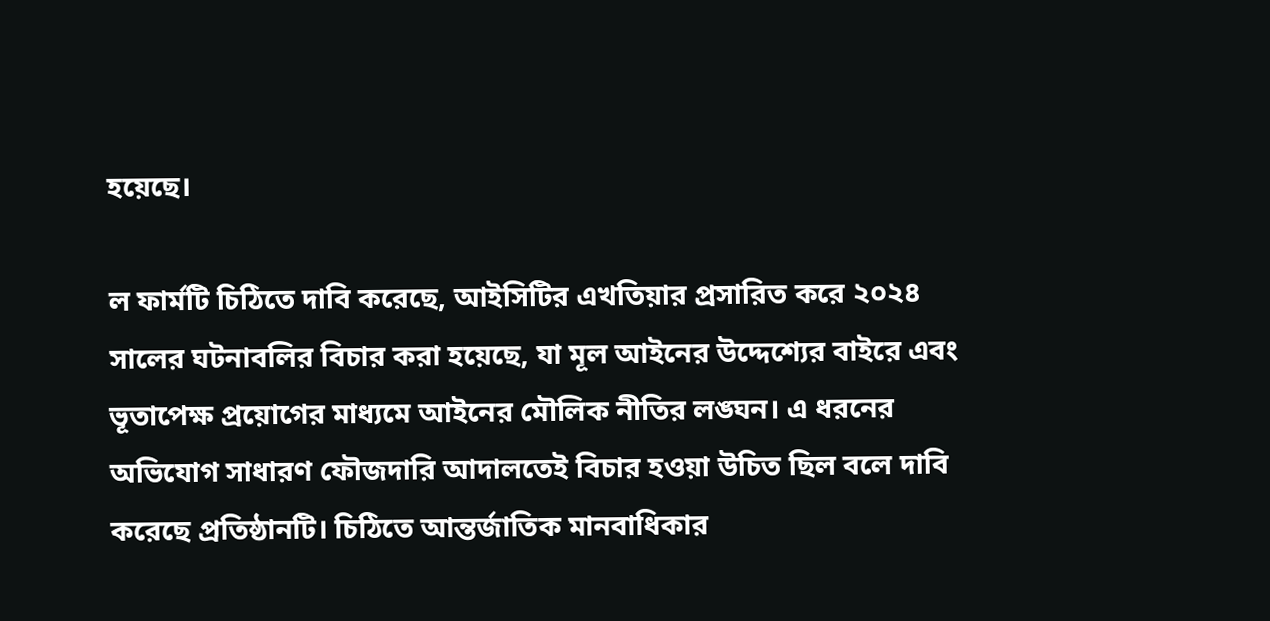হয়েছে।

ল ফার্মটি চিঠিতে দাবি করেছে, আইসিটির এখতিয়ার প্রসারিত করে ২০২৪ সালের ঘটনাবলির বিচার করা হয়েছে, যা মূল আইনের উদ্দেশ্যের বাইরে এবং ভূতাপেক্ষ প্রয়োগের মাধ্যমে আইনের মৌলিক নীতির লঙ্ঘন। এ ধরনের অভিযোগ সাধারণ ফৌজদারি আদালতেই বিচার হওয়া উচিত ছিল বলে দাবি করেছে প্রতিষ্ঠানটি। চিঠিতে আন্তর্জাতিক মানবাধিকার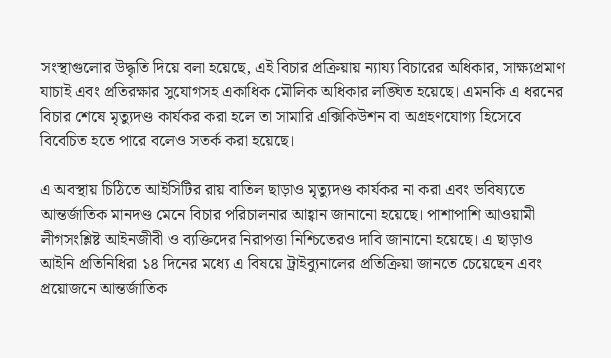সংস্থাগুলোর উদ্ধৃতি দিয়ে বলা হয়েছে, এই বিচার প্রক্রিয়ায় ন্যায্য বিচারের অধিকার, সাক্ষ্যপ্রমাণ যাচাই এবং প্রতিরক্ষার সুযোগসহ একাধিক মৌলিক অধিকার লঙ্ঘিত হয়েছে। এমনকি এ ধরনের বিচার শেষে মৃত্যুদণ্ড কার্যকর করা হলে তা সামারি এক্সিকিউশন বা অগ্রহণযোগ্য হিসেবে বিবেচিত হতে পারে বলেও সতর্ক করা হয়েছে।

এ অবস্থায় চিঠিতে আইসিটির রায় বাতিল ছাড়াও মৃত্যুদণ্ড কার্যকর না করা এবং ভবিষ্যতে আন্তর্জাতিক মানদণ্ড মেনে বিচার পরিচালনার আহ্বান জানানো হয়েছে। পাশাপাশি আওয়ামী লীগসংশ্লিষ্ট আইনজীবী ও ব্যক্তিদের নিরাপত্তা নিশ্চিতেরও দাবি জানানো হয়েছে। এ ছাড়াও আইনি প্রতিনিধিরা ১৪ দিনের মধ্যে এ বিষয়ে ট্রাইব্যুনালের প্রতিক্রিয়া জানতে চেয়েছেন এবং প্রয়োজনে আন্তর্জাতিক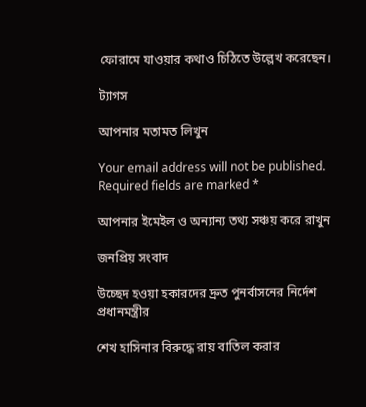ফোরামে যাওয়ার কথাও চিঠিতে উল্লেখ করেছেন।

ট্যাগস

আপনার মতামত লিখুন

Your email address will not be published. Required fields are marked *

আপনার ইমেইল ও অন্যান্য তথ্য সঞ্চয় করে রাখুন

জনপ্রিয় সংবাদ

উচ্ছেদ হওয়া হকারদের দ্রুত পুনর্বাসনের নির্দেশ প্রধানমন্ত্রীর

শেখ হাসিনার বিরুদ্ধে রায় বাতিল করার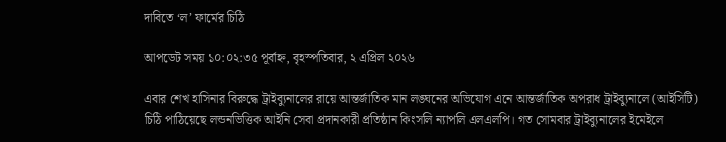দাবিতে ‘ল’ ফার্মের চিঠি

আপডেট সময় ১০:০২:৩৫ পূর্বাহ্ন, বৃহস্পতিবার, ২ এপ্রিল ২০২৬

এবার শেখ হাসিনার বিরুদ্ধে ট্রাইব্যুনালের রায়ে আন্তর্জাতিক মান লঙ্ঘনের অভিযোগ এনে আন্তর্জাতিক অপরাধ ট্রাইব্যুনালে (আইসিটি) চিঠি পাঠিয়েছে লন্ডনভিত্তিক আইনি সেবা প্রদানকারী প্রতিষ্ঠান কিংসলি ন্যাপলি এলএলপি। গত সোমবার ট্রাইব্যুনালের ইমেইলে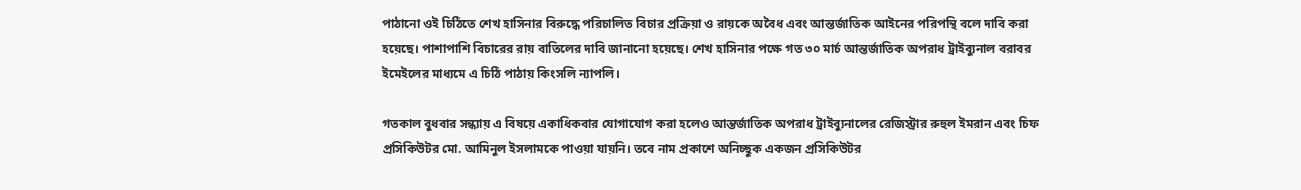পাঠানো ওই চিঠিতে শেখ হাসিনার বিরুদ্ধে পরিচালিত বিচার প্রক্রিয়া ও রায়কে অবৈধ এবং আন্তর্জাতিক আইনের পরিপন্থি বলে দাবি করা হয়েছে। পাশাপাশি বিচারের রায় বাতিলের দাবি জানানো হয়েছে। শেখ হাসিনার পক্ষে গত ৩০ মার্চ আন্তর্জাতিক অপরাধ ট্রাইব্যুনাল বরাবর ইমেইলের মাধ্যমে এ চিঠি পাঠায় কিংসলি ন্যাপলি।

গতকাল বুধবার সন্ধ্যায় এ বিষয়ে একাধিকবার যোগাযোগ করা হলেও আন্তর্জাতিক অপরাধ ট্রাইব্যুনালের রেজিস্ট্রার রুহুল ইমরান এবং চিফ প্রসিকিউটর মো. আমিনুল ইসলামকে পাওয়া যায়নি। তবে নাম প্রকাশে অনিচ্ছুক একজন প্রসিকিউটর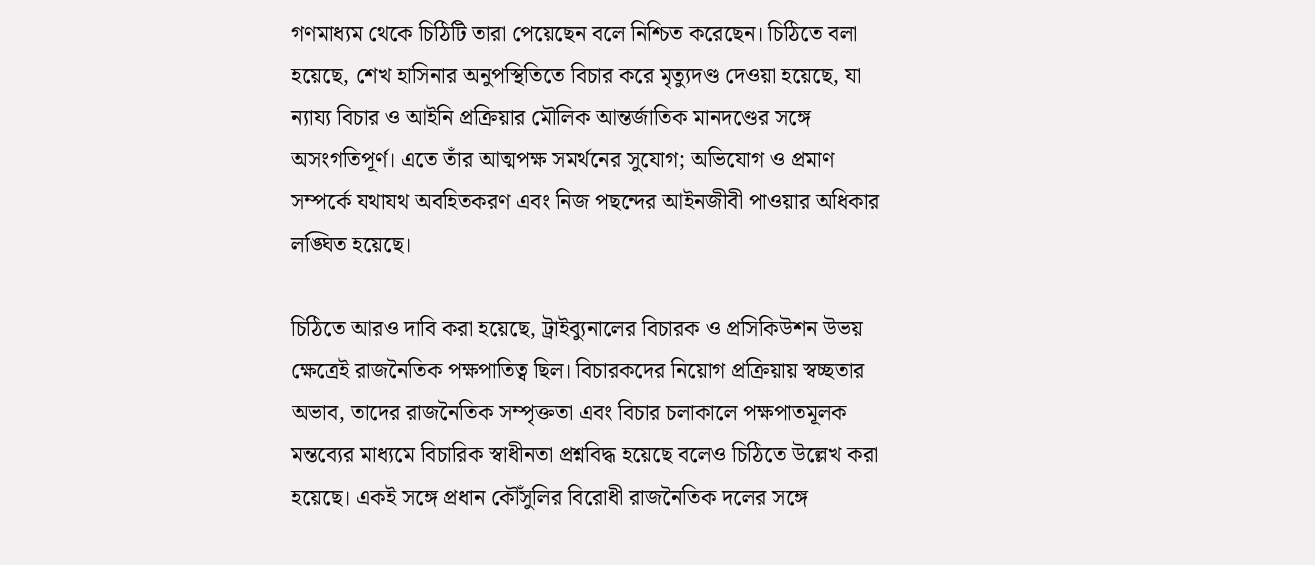গণমাধ্যম থেকে চিঠিটি তারা পেয়েছেন বলে নিশ্চিত করেছেন। চিঠিতে বলা হয়েছে, শেখ হাসিনার অনুপস্থিতিতে বিচার করে মৃত্যুদণ্ড দেওয়া হয়েছে, যা ন্যায্য বিচার ও আইনি প্রক্রিয়ার মৌলিক আন্তর্জাতিক মানদণ্ডের সঙ্গে অসংগতিপূর্ণ। এতে তাঁর আত্মপক্ষ সমর্থনের সুযোগ; অভিযোগ ও প্রমাণ সম্পর্কে যথাযথ অবহিতকরণ এবং নিজ পছন্দের আইনজীবী পাওয়ার অধিকার লঙ্ঘিত হয়েছে।

চিঠিতে আরও দাবি করা হয়েছে, ট্রাইব্যুনালের বিচারক ও প্রসিকিউশন উভয় ক্ষেত্রেই রাজনৈতিক পক্ষপাতিত্ব ছিল। বিচারকদের নিয়োগ প্রক্রিয়ায় স্বচ্ছতার অভাব, তাদের রাজনৈতিক সম্পৃক্ততা এবং বিচার চলাকালে পক্ষপাতমূলক মন্তব্যের মাধ্যমে বিচারিক স্বাধীনতা প্রশ্নবিদ্ধ হয়েছে বলেও চিঠিতে উল্লেখ করা হয়েছে। একই সঙ্গে প্রধান কৌঁসুলির বিরোধী রাজনৈতিক দলের সঙ্গে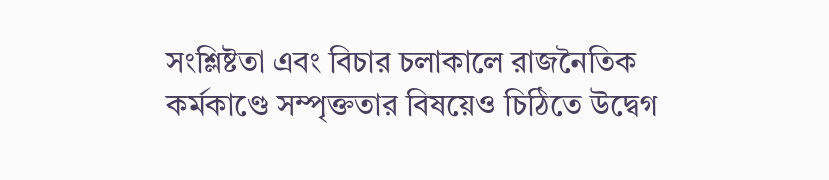সংশ্লিষ্টতা এবং বিচার চলাকালে রাজনৈতিক কর্মকাণ্ডে সম্পৃক্ততার বিষয়েও চিঠিতে উদ্বেগ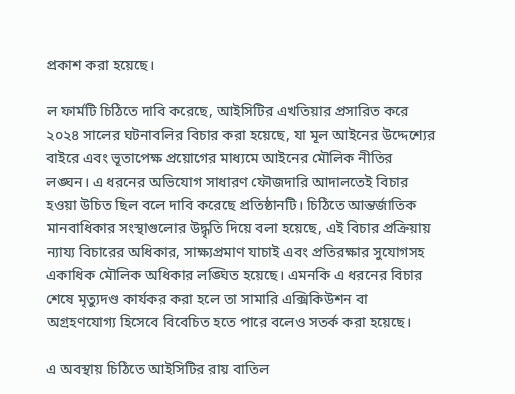প্রকাশ করা হয়েছে।

ল ফার্মটি চিঠিতে দাবি করেছে, আইসিটির এখতিয়ার প্রসারিত করে ২০২৪ সালের ঘটনাবলির বিচার করা হয়েছে, যা মূল আইনের উদ্দেশ্যের বাইরে এবং ভূতাপেক্ষ প্রয়োগের মাধ্যমে আইনের মৌলিক নীতির লঙ্ঘন। এ ধরনের অভিযোগ সাধারণ ফৌজদারি আদালতেই বিচার হওয়া উচিত ছিল বলে দাবি করেছে প্রতিষ্ঠানটি। চিঠিতে আন্তর্জাতিক মানবাধিকার সংস্থাগুলোর উদ্ধৃতি দিয়ে বলা হয়েছে, এই বিচার প্রক্রিয়ায় ন্যায্য বিচারের অধিকার, সাক্ষ্যপ্রমাণ যাচাই এবং প্রতিরক্ষার সুযোগসহ একাধিক মৌলিক অধিকার লঙ্ঘিত হয়েছে। এমনকি এ ধরনের বিচার শেষে মৃত্যুদণ্ড কার্যকর করা হলে তা সামারি এক্সিকিউশন বা অগ্রহণযোগ্য হিসেবে বিবেচিত হতে পারে বলেও সতর্ক করা হয়েছে।

এ অবস্থায় চিঠিতে আইসিটির রায় বাতিল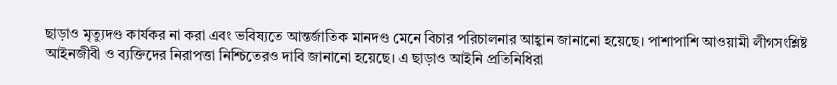ছাড়াও মৃত্যুদণ্ড কার্যকর না করা এবং ভবিষ্যতে আন্তর্জাতিক মানদণ্ড মেনে বিচার পরিচালনার আহ্বান জানানো হয়েছে। পাশাপাশি আওয়ামী লীগসংশ্লিষ্ট আইনজীবী ও ব্যক্তিদের নিরাপত্তা নিশ্চিতেরও দাবি জানানো হয়েছে। এ ছাড়াও আইনি প্রতিনিধিরা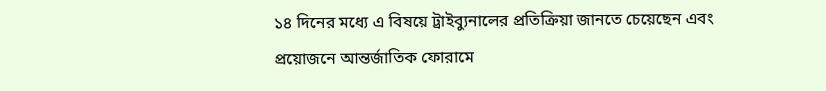১৪ দিনের মধ্যে এ বিষয়ে ট্রাইব্যুনালের প্রতিক্রিয়া জানতে চেয়েছেন এবং প্রয়োজনে আন্তর্জাতিক ফোরামে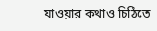যাওয়ার কথাও চিঠিতে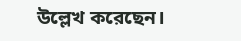উল্লেখ করেছেন।